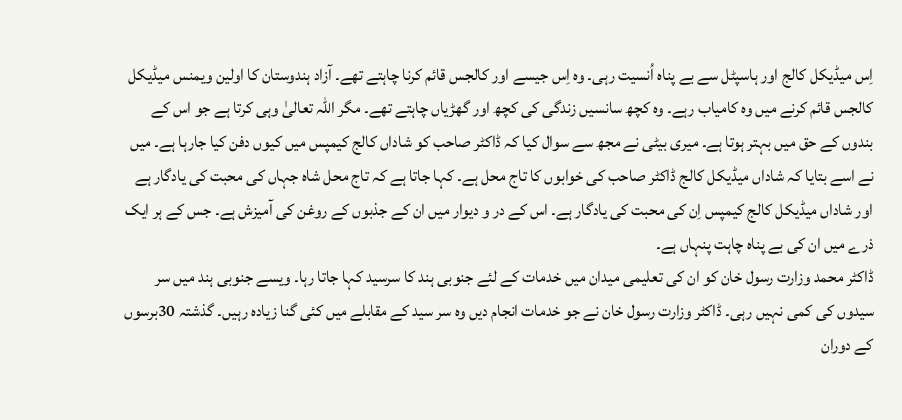اِس میڈیکل کالج اور ہاسپٹل سے بے پناہ اُنسیت رہی۔ وہ اِس جیسے اور کالجس قائم کرنا چاہتے تھے۔ آزاد ہندوستان کا اولین ویمنس میڈیکل کالجس قائم کرنے میں وہ کامیاب رہے۔ وہ کچھ سانسیں زندگی کی کچھ اور گھڑیاں چاہتے تھے۔ مگر اللہ تعالیٰ وہی کرتا ہے جو اس کے بندوں کے حق میں بہتر ہوتا ہے۔ میری بیٹی نے مجھ سے سوال کیا کہ ڈاکٹر صاحب کو شاداں کالج کیمپس میں کیوں دفن کیا جارہا ہے۔ میں نے اسے بتایا کہ شاداں میڈیکل کالج ڈاکٹر صاحب کی خوابوں کا تاج محل ہے۔ کہا جاتا ہے کہ تاج محل شاہ جہاں کی محبت کی یادگار ہے اور شاداں میڈیکل کالج کیمپس اِن کی محبت کی یادگار ہے۔ اس کے در و دیوار میں ان کے جذبوں کے روغن کی آمیزش ہے۔ جس کے ہر ایک ذرے میں ان کی بے پناہ چاہت پنہاں ہے۔
ڈاکٹر محمد وزارت رسول خان کو ان کی تعلیمی میدان میں خدمات کے لئے جنوبی ہند کا سرسید کہا جاتا رہا۔ ویسے جنوبی ہند میں سر سیدوں کی کمی نہیں رہی۔ ڈاکٹر وزارت رسول خان نے جو خدمات انجام دیں وہ سر سید کے مقابلے میں کئی گنا زیادہ رہیں۔ گذشتہ 30برسوں کے دوران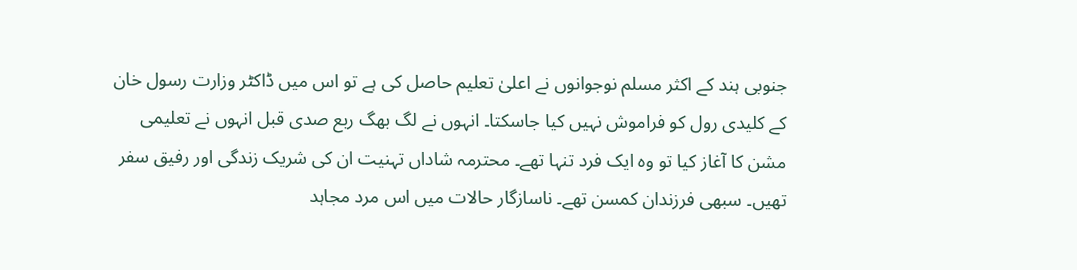جنوبی ہند کے اکثر مسلم نوجوانوں نے اعلیٰ تعلیم حاصل کی ہے تو اس میں ڈاکٹر وزارت رسول خان کے کلیدی رول کو فراموش نہیں کیا جاسکتا۔ انہوں نے لگ بھگ ربع صدی قبل انہوں نے تعلیمی مشن کا آغاز کیا تو وہ ایک فرد تنہا تھے۔ محترمہ شاداں تہنیت ان کی شریک زندگی اور رفیق سفر تھیں۔ سبھی فرزندان کمسن تھے۔ ناسازگار حالات میں اس مرد مجاہد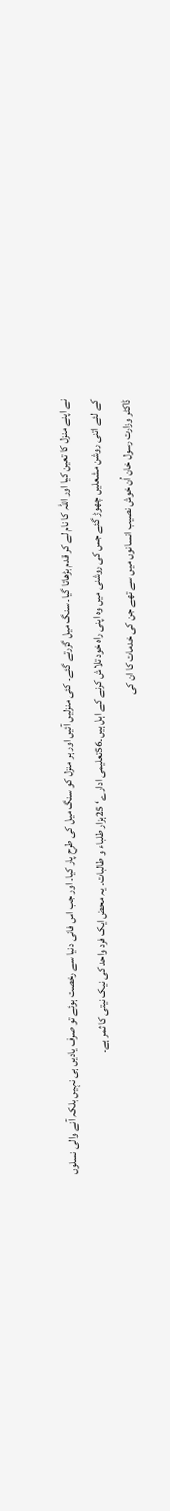نے اپنے منزل کا تعین کیا اور اللہ کا نام لے کر قدم بڑھاتا گیا۔ سنگ میل گزرتے گئے۔ کئی منزلیں آئیں اور ہر منزل کو سنگ میل کی طرح پار کیا۔ اور جب اس فانی دنیا سے رخصت ہوئے تو صرف یادیں ہی نہیں بلکہ آنے والی نسلوں کے لئے اتنی روشن مشعلیں چھوڑ گئے جس کی روشنی میں وہ اپنی راہ خود تلاش کرنے کے اہل ہیں۔56تعلیمی ادارے‘ 25ہزار طلباء و طالبات۔ یہ محض ایک فرد واحد کی نیک نیتی کا ثمر ہے۔
ڈاکٹر وزارت رسول خان اُن خوش نصیب انسانوں میں سے تھے جن کی خدمات کا ان کی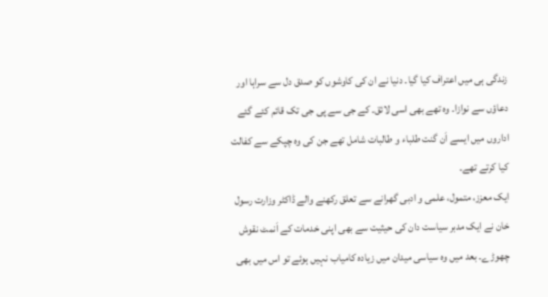زندگی ہی میں اعتراف کیا گیا۔ دنیا نے ان کی کاوشوں کو صدق دل سے سراہا اور دعاؤں سے نوازا۔ وہ تھے بھی اسی لائق۔ کے جی سے پی جی تک قائم کئے گئے اداروں میں ایسے اَن گنت طلباء و طالبات شامل تھے جن کی وہ چپکے سے کفالت کیا کرتے تھے۔
ایک معزز، متمول، علمی و ادبی گھرانے سے تعلق رکھنے والے ڈاکٹر وزارت رسول خان نے ایک مدبر سیاست دان کی حیثیت سے بھی اپنی خدمات کے اَنمٹ نقوش چھوڑے۔ بعد میں وہ سیاسی میدان میں زیادہ کامیاب نہیں ہوئے تو اس میں بھی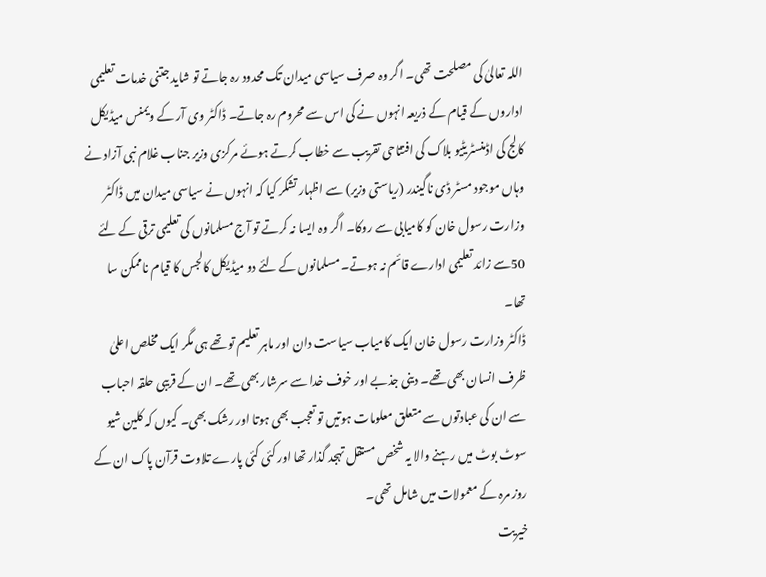اللہ تعالیٰ کی مصلحت تھی۔ اگر وہ صرف سیاسی میدان تک محدود رہ جاتے تو شاید جتنی خدمات تعلیمی اداروں کے قیام کے ذریعہ انہوں نے کی اس سے محروم رہ جاتے۔ ڈاکٹر وی آر کے ویمنس میڈیکل کالج کی اڈمنسٹریٹیو بلاک کی افتتاحی تقریب سے خطاب کرتے ہوئے مرکزی وزیر جناب غلام نبی آزاد نے وہاں موجود مسٹر ڈی ناگیندر (ریاستی وزیر) سے اظہار تشکر کیا کہ انہوں نے سیاسی میدان میں ڈاکٹر وزارت رسول خان کو کامیابی سے روکا۔ اگر وہ ایسا نہ کرتے تو آج مسلمانوں کی تعلیمی ترقی کے لئے 50سے زائد تعلیمی ادارے قائم نہ ہوتے۔ مسلمانوں کے لئے دو میڈیکل کالجس کا قیام ناممکن سا تھا۔
ڈاکٹر وزارت رسول خان ایک کامیاب سیاست دان اور ماہر تعلیم تو تھے ہی مگر ایک مخلص اعلیٰ ظرف انسان بھی تھے۔ دینی جذبے اور خوف خدا سے سرشار بھی تھے۔ ان کے قریبی حلقہ احباب سے ان کی عبادتوں سے متعلق معلومات ہوتیں تو تعجب بھی ہوتا اور رشک بھی۔ کیوں کہ کلین شیو سوٹ بوٹ میں رہنے والا یہ شخص مستقل تہجد گذار تھا اور کئی کئی پارے تلاوت قرآن پاک ان کے روز مرہ کے معمولات میں شامل تھی۔
خیریت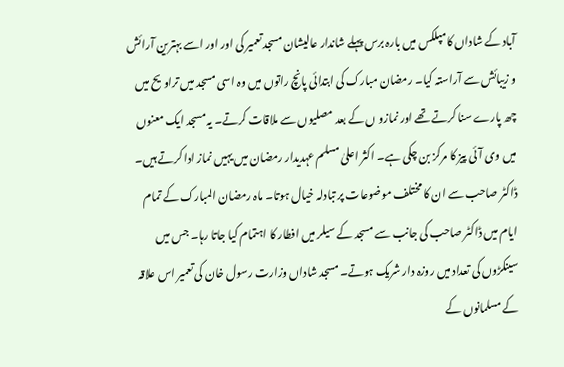آباد کے شاداں کامپلکس میں بارہ برس پہلے شاندار عالیشان مسجد تعمیر کی اور اور اسے بہترین آرائش و زیبائش سے آراستہ کیا۔ رمضان مبارک کی ابتدائی پانچ راتوں میں وہ اسی مسجد میں تراویح میں چھ پارے سنا کرتے تھے اور نمازو ں کے بعد مصلیوں سے ملاقات کرتے۔ یہ مسجد ایک معنوں میں وی آئی پیز کا مرکز بن چکی ہے۔ اکثر اعلیٰ مسلم عہدیدار رمضان میں یہیں نماز ادا کرتے ہیں۔ ڈاکٹر صاحب سے ان کا مختلف موضوعات پر تبادلہ خیال ہوتا۔ ماہ رمضان المبارک کے تمام ایام میں ڈاکٹر صاحب کی جانب سے مسجد کے سیلر میں افطار کا اہتمام کیا جاتا رہا۔ جس میں سینکڑوں کی تعداد میں روزہ دار شریک ہوتے۔ مسجد شاداں وزارت رسول خان کی تعمیر اس علاقہ کے مسلمانوں کے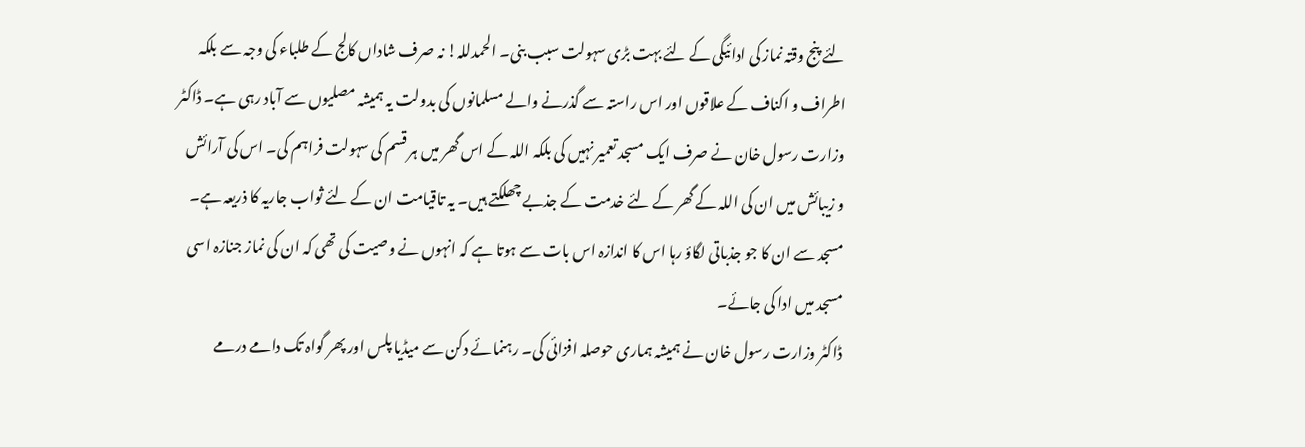لئے پنج وقتہ نماز کی ادائیگی کے لئے بہت بڑی سہولت سبب بنی۔ الحمدللہ! نہ صرف شاداں کالج کے طلباء کی وجہ سے بلکہ اطراف و اکناف کے علاقوں اور اس راستہ سے گذرنے والے مسلمانوں کی بدولت یہ ہمیشہ مصلیوں سے آباد رہی ہے۔ ڈاکٹر وزارت رسول خان نے صرف ایک مسجد تعمیر نہیں کی بلکہ اللہ کے اس گھر میں ہر قسم کی سہولت فراہم کی۔ اس کی آرائش و زیبائش میں ان کی اللہ کے گھر کے لئے خدمت کے جذبے چھلکتے ہیں۔ یہ تاقیامت ان کے لئے ثواب جاریہ کا ذریعہ ہے۔ مسجد سے ان کا جو جذباتی لگاؤ رہا اس کا اندازہ اس بات سے ہوتا ہے کہ انہوں نے وصیت کی تھی کہ ان کی نماز جنازہ اسی مسجد میں ادا کی جائے۔
ڈاکٹر وزارت رسول خان نے ہمیشہ ہماری حوصلہ افزائی کی۔ رہنمائے دکن سے میڈیا پلس اور پھر گواہ تک دامے درمے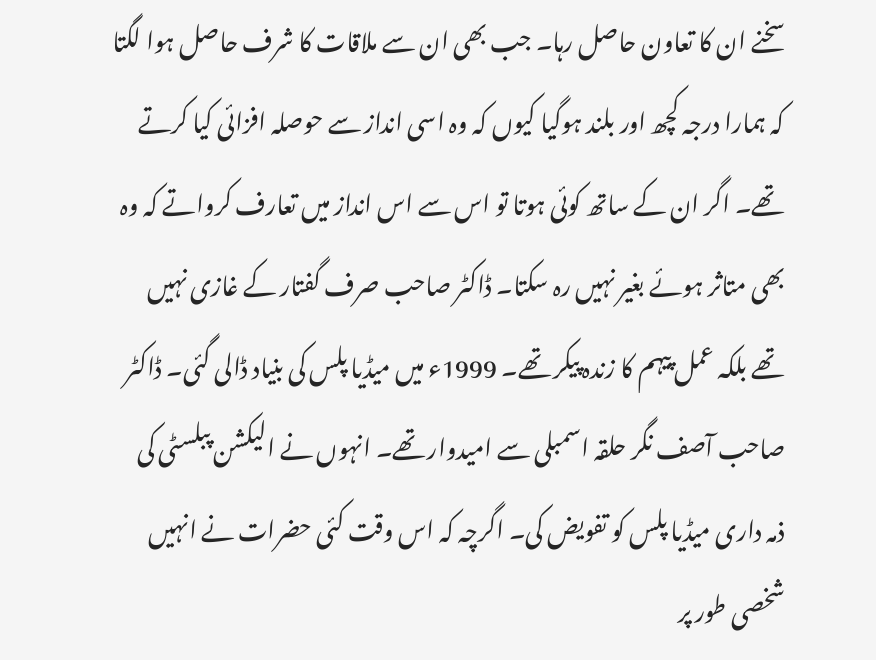سخنے ان کا تعاون حاصل رہا۔ جب بھی ان سے ملاقات کا شرف حاصل ہوا لگتا کہ ہمارا درجہ کچھ اور بلند ہوگیا کیوں کہ وہ اسی انداز سے حوصلہ افزائی کیا کرتے تھے۔ اگر ان کے ساتھ کوئی ہوتا تو اس سے اس انداز میں تعارف کرواتے کہ وہ بھی متاثر ہوئے بغیر نہیں رہ سکتا۔ ڈاکٹر صاحب صرف گفتار کے غازی نہیں تھے بلکہ عمل پیہم کا زندہ پیکر تھے۔ 1999ء میں میڈیا پلس کی بنیاد ڈالی گئی۔ ڈاکٹر صاحب آصف نگر حلقہ اسمبلی سے امیدوار تھے۔ انہوں نے الیکشن پبلسٹی کی ذمہ داری میڈیا پلس کو تفویض کی۔ اگرچہ کہ اس وقت کئی حضرات نے انہیں شخصی طور پر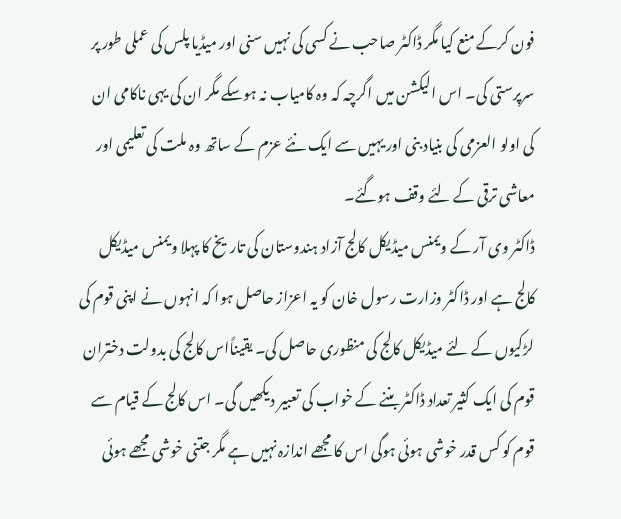فون کرکے منع کیا مگر ڈاکٹر صاحب نے کسی کی نہیں سنی اور میڈیا پلس کی عملی طور پر سرپرستی کی۔ اس الیکشن میں اگرچہ کہ وہ کامیاب نہ ہوسکے مگر ان کی یہی ناکامی ان کی اولو العزمی کی بنیاد بنی اور یہیں سے ایک نئے عزم کے ساتھ وہ ملت کی تعلیمی اور معاشی ترقی کے لئے وقف ہوگئے۔
ڈاکٹر وی آر کے ویمنس میڈیکل کالج آزاد ہندوستان کی تاریخ کا پہلا ویمنس میڈیکل کالج ہے اور ڈاکٹر وزارت رسول خان کو یہ اعزاز حاصل ہوا کہ انہوں نے اپنی قوم کی لڑکیوں کے لئے میڈیکل کالج کی منظوری حاصل کی۔ یقیناًاس کالج کی بدولت دختران قوم کی ایک کثیر تعداد ڈاکٹر بننے کے خواب کی تعبیر دیکھیں گی۔ اس کالج کے قیام سے قوم کو کس قدر خوشی ہوئی ہوگی اس کا مجھے اندازہ نہیں ہے مگر جتنی خوشی مجھے ہوئی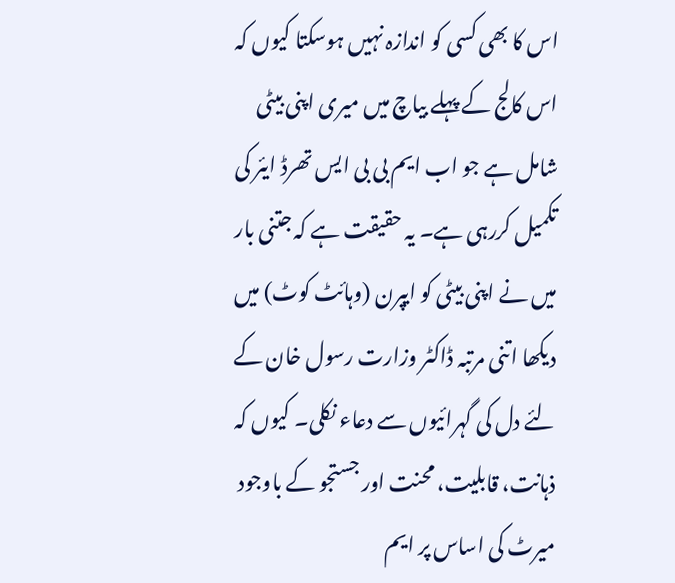اس کا بھی کسی کو اندازہ نہیں ہوسکتا کیوں کہ اس کالج کے پہلے بیاچ میں میری اپنی بیٹی شامل ہے جو اب ایم بی بی ایس تھرڈ ایئر کی تکمیل کررہی ہے۔ یہ حقیقت ہے کہ جتنی بار میں نے اپنی بیٹی کو ایپرن (وہائٹ کوٹ) میں دیکھا اتنی مرتبہ ڈاکٹر وزارت رسول خان کے لئے دل کی گہرائیوں سے دعاء نکلی۔ کیوں کہ ذہانت، قابلیت، محنت اور جستجو کے باوجود میرٹ کی اساس پر ایم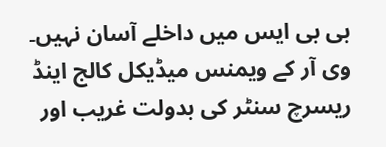بی بی ایس میں داخلے آسان نہیں۔ وی آر کے ویمنس میڈیکل کالج اینڈ ریسرچ سنٹر کی بدولت غریب اور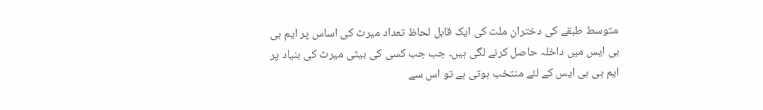متوسط طبقے کی دختران ملت کی ایک قابل لحاظ تعداد میرٹ کی اساس پر ایم بی بی ایس میں داخلہ حاصل کرنے لگی ہیں۔ جب جب کسی کی بیٹی میرٹ کی بنیاد پر ایم بی بی ایس کے لئے منتخب ہوتی ہے تو اس سے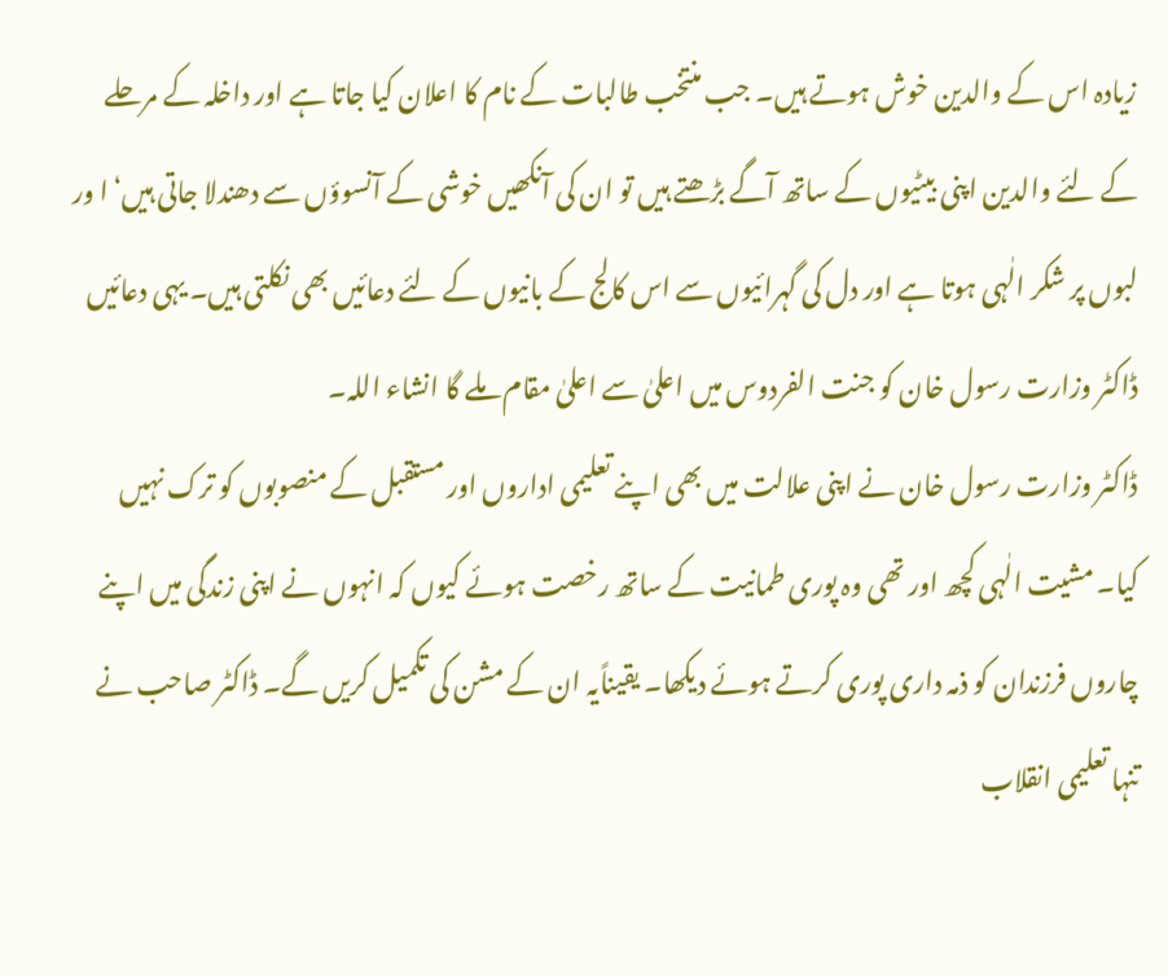زیادہ اس کے والدین خوش ہوتے ہیں۔ جب منتخب طالبات کے نام کا اعلان کیا جاتا ہے اور داخلہ کے مرحلے کے لئے والدین اپنی بیٹیوں کے ساتھ آگے بڑھتے ہیں تو ان کی آنکھیں خوشی کے آنسوؤں سے دھندلا جاتی ہیں‘ ا ور لبوں پر شکر الٰہی ہوتا ہے اور دل کی گہرائیوں سے اس کالج کے بانیوں کے لئے دعائیں بھی نکلتی ہیں۔ یہی دعائیں ڈاکٹر وزارت رسول خان کو جنت الفردوس میں اعلیٰ سے اعلیٰ مقام ملے گا انشاء اللہ۔
ڈاکٹر وزارت رسول خان نے اپنی علالت میں بھی اپنے تعلیمی اداروں اور مستقبل کے منصوبوں کو ترک نہیں کیا۔ مشیت الٰہی کچھ اور تھی وہ پوری طمانیت کے ساتھ رخصت ہوئے کیوں کہ انہوں نے اپنی زندگی میں اپنے چاروں فرزندان کو ذمہ داری پوری کرتے ہوئے دیکھا۔ یقیناًیہ ان کے مشن کی تکمیل کریں گے۔ ڈاکٹر صاحب نے تنہا تعلیمی انقلاب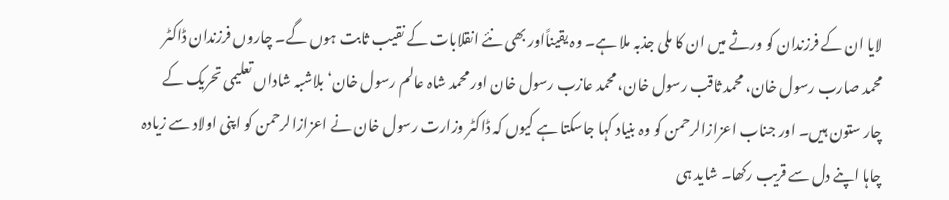لایا ان کے فرزندان کو ورثے میں ان کا ملی جذبہ ملا ہے۔ وہ یقیناًاور بھی نئے انقلابات کے نقیب ثابت ہوں گے۔ چاروں فرزندان ڈاکٹر محمد صارب رسول خان، محمد ثاقب رسول خان، محمد عازب رسول خان اور محمد شاہ عالم رسول خان‘ بلاشبہ شاداں تعلیمی تحریک کے چار ستون ہیں۔ اور جناب اعزازالرحمن کو وہ بنیاد کہا جاسکتا ہے کیوں کہ ڈاکٹر وزارت رسول خان نے اعزازالرحمن کو اپنی اولاد سے زیادہ چاہا اپنے دل سے قریب رکھا۔ شاید ہی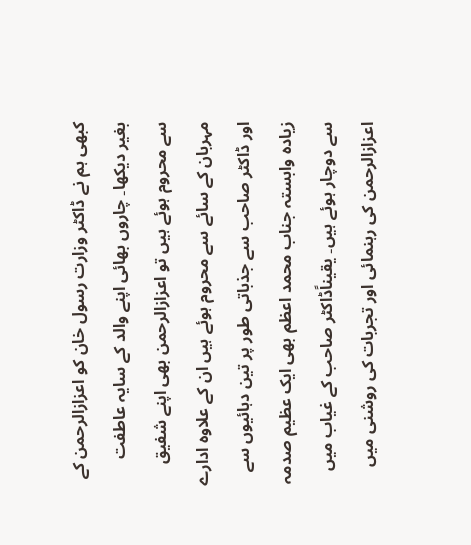کبھی ہم نے ڈاکٹر وزارت رسول خان کو اعزازالرحمن کے بغیر دیکھا۔ چاروں بھائی اپنے والد کے سایہ عاطفت سے محروم ہوئے ہیں تو اعزازالرحمن بھی اپنے شفیق مہربان کے سائے سے محروم ہوئے ہیں ان کے علاوہ ادارے اور ڈاکٹر صاحب سے جذباتی طور پر تین دہائیوں سے زیادہ وابستہ جناب محمد اعظم بھی ایک عظیم صدمہ سے دوچار ہوئے ہیں۔ یقیناًڈاکٹر صاحب کے غیاب میں اعزازالرحمن کی رہنمائی اور تجربات کی روشنی میں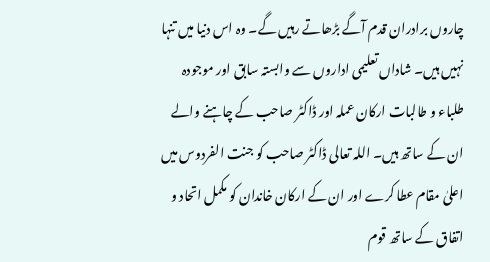چاروں برادران قدم آگے بڑھاتے رہیں گے۔ وہ اس دنیا میں تنہا نہیں ہیں۔ شاداں تعلیمی اداروں سے وابستہ سابق اور موجودہ طلباء و طالبات ارکان عملہ اور ڈاکٹر صاحب کے چاہنے والے ان کے ساتھ ہیں۔ اللہ تعالی ڈاکٹر صاحب کو جنت الفردوس میں اعلیٰ مقام عطا کرے اور ان کے ارکان خاندان کو مکمل اتحاد و اتفاق کے ساتھ قوم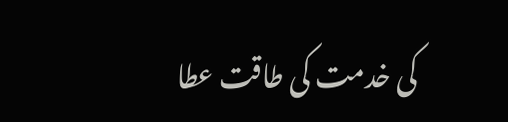کی خدمت کی طاقت عطا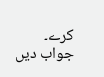کرے۔
جواب دیں